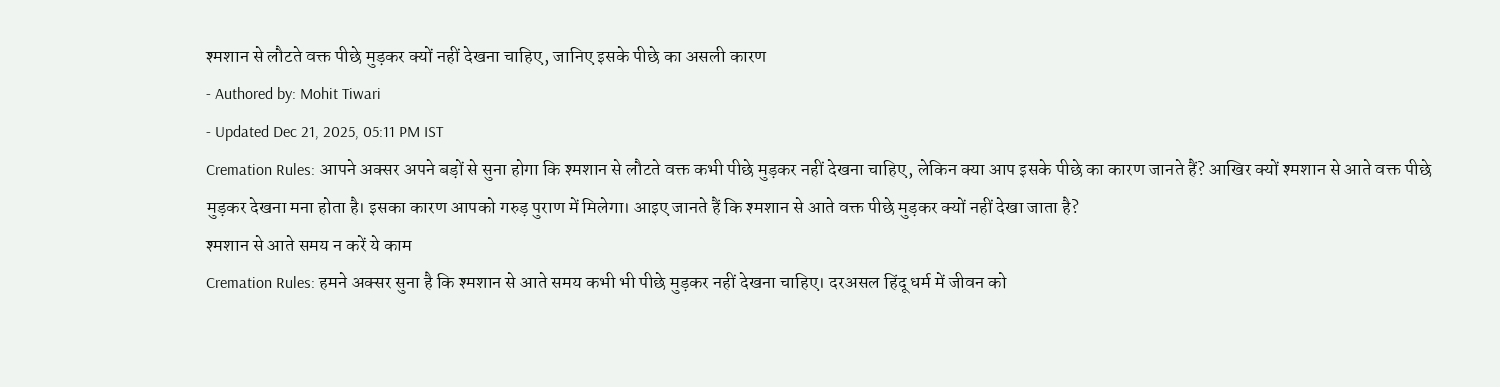श्मशान से लौटते वक्त पीछे मुड़कर क्यों नहीं देखना चाहिए, जानिए इसके पीछे का असली कारण
- Authored by: Mohit Tiwari
- Updated Dec 21, 2025, 05:11 PM IST
Cremation Rules: आपने अक्सर अपने बड़ों से सुना होगा कि श्मशान से लौटते वक्त कभी पीछे मुड़कर नहीं देखना चाहिए, लेकिन क्या आप इसके पीछे का कारण जानते हैं? आखिर क्यों श्मशान से आते वक्त पीछे मुड़कर देखना मना होता है। इसका कारण आपको गरुड़ पुराण में मिलेगा। आइए जानते हैं कि श्मशान से आते वक्त पीछे मुड़कर क्यों नहीं देखा जाता है?
श्मशान से आते समय न करें ये काम
Cremation Rules: हमने अक्सर सुना है कि श्मशान से आते समय कभी भी पीछे मुड़कर नहीं देखना चाहिए। दरअसल हिंदू धर्म में जीवन को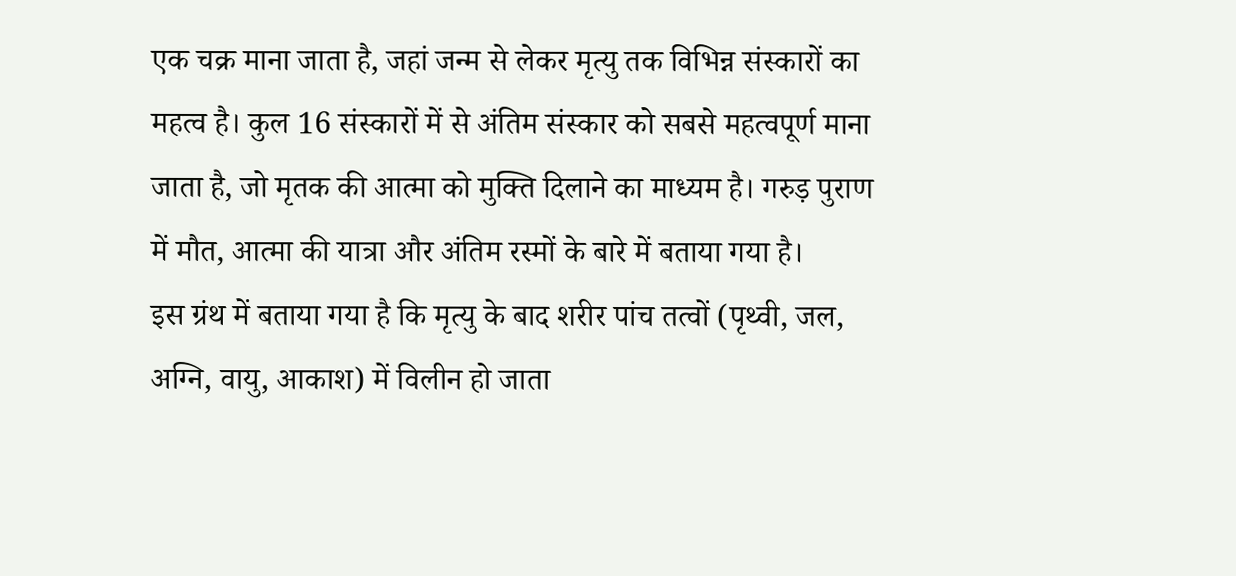एक चक्र माना जाता है, जहां जन्म से लेकर मृत्यु तक विभिन्न संस्कारों का महत्व है। कुल 16 संस्कारों में से अंतिम संस्कार को सबसे महत्वपूर्ण माना जाता है, जो मृतक की आत्मा को मुक्ति दिलाने का माध्यम है। गरुड़ पुराण में मौत, आत्मा की यात्रा और अंतिम रस्मों के बारे में बताया गया है।
इस ग्रंथ में बताया गया है कि मृत्यु के बाद शरीर पांच तत्वों (पृथ्वी, जल, अग्नि, वायु, आकाश) में विलीन हो जाता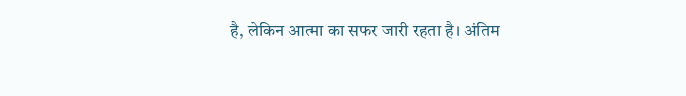है, लेकिन आत्मा का सफर जारी रहता है। अंतिम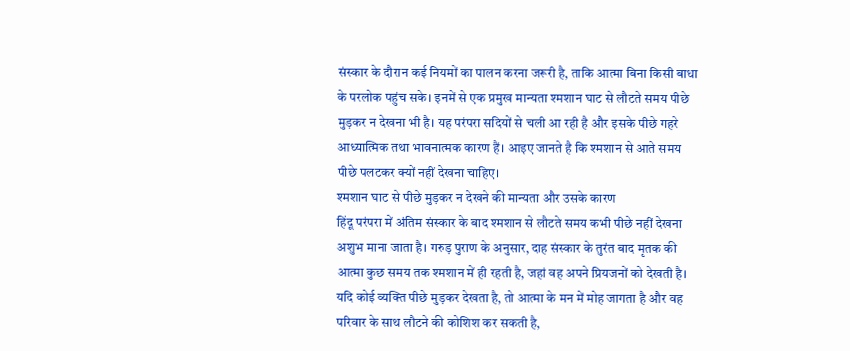संस्कार के दौरान कई नियमों का पालन करना जरूरी है, ताकि आत्मा बिना किसी बाधा के परलोक पहुंच सके। इनमें से एक प्रमुख मान्यता श्मशान घाट से लौटते समय पीछे मुड़कर न देखना भी है। यह परंपरा सदियों से चली आ रही है और इसके पीछे गहरे आध्यात्मिक तथा भावनात्मक कारण हैं। आइए जानते है कि श्मशान से आते समय पीछे पलटकर क्यों नहीं देखना चाहिए।
श्मशान घाट से पीछे मुड़कर न देखने की मान्यता और उसके कारण
हिंदू परंपरा में अंतिम संस्कार के बाद श्मशान से लौटते समय कभी पीछे नहीं देखना अशुभ माना जाता है। गरुड़ पुराण के अनुसार, दाह संस्कार के तुरंत बाद मृतक की आत्मा कुछ समय तक श्मशान में ही रहती है, जहां वह अपने प्रियजनों को देखती है। यदि कोई व्यक्ति पीछे मुड़कर देखता है, तो आत्मा के मन में मोह जागता है और वह परिवार के साथ लौटने की कोशिश कर सकती है,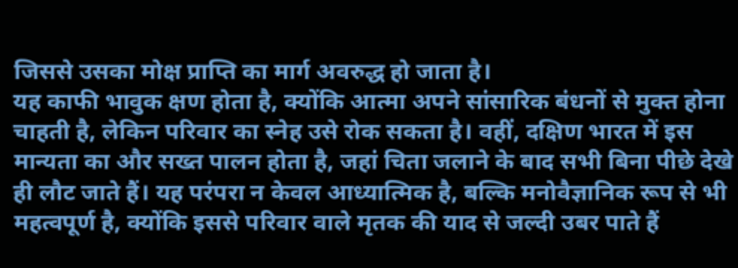जिससे उसका मोक्ष प्राप्ति का मार्ग अवरुद्ध हो जाता है।
यह काफी भावुक क्षण होता है, क्योंकि आत्मा अपने सांसारिक बंधनों से मुक्त होना चाहती है, लेकिन परिवार का स्नेह उसे रोक सकता है। वहीं, दक्षिण भारत में इस मान्यता का और सख्त पालन होता है, जहां चिता जलाने के बाद सभी बिना पीछे देखे ही लौट जाते हैं। यह परंपरा न केवल आध्यात्मिक है, बल्कि मनोवैज्ञानिक रूप से भी महत्वपूर्ण है, क्योंकि इससे परिवार वाले मृतक की याद से जल्दी उबर पाते हैं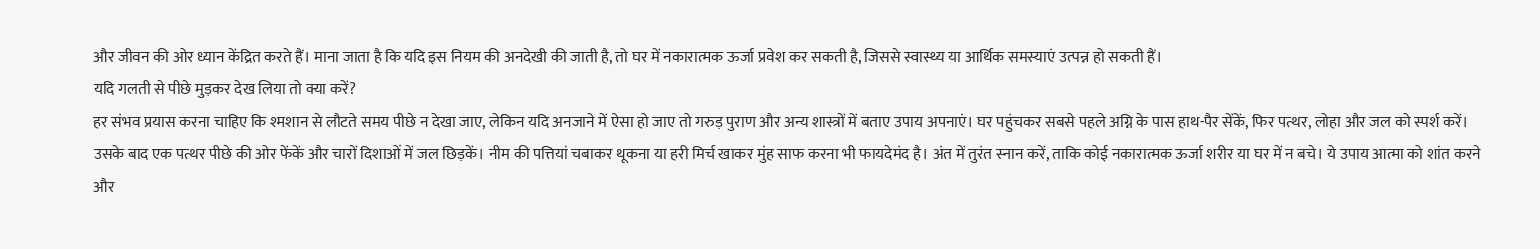और जीवन की ओर ध्यान केंद्रित करते हैं। माना जाता है कि यदि इस नियम की अनदेखी की जाती है, तो घर में नकारात्मक ऊर्जा प्रवेश कर सकती है, जिससे स्वास्थ्य या आर्थिक समस्याएं उत्पन्न हो सकती हैं।
यदि गलती से पीछे मुड़कर देख लिया तो क्या करें?
हर संभव प्रयास करना चाहिए कि श्मशान से लौटते समय पीछे न देखा जाए, लेकिन यदि अनजाने में ऐसा हो जाए तो गरुड़ पुराण और अन्य शास्त्रों में बताए उपाय अपनाएं। घर पहुंचकर सबसे पहले अग्नि के पास हाथ-पैर सेंकें, फिर पत्थर, लोहा और जल को स्पर्श करें। उसके बाद एक पत्थर पीछे की ओर फेंकें और चारों दिशाओं में जल छिड़कें। नीम की पत्तियां चबाकर थूकना या हरी मिर्च खाकर मुंह साफ करना भी फायदेमंद है। अंत में तुरंत स्नान करें, ताकि कोई नकारात्मक ऊर्जा शरीर या घर में न बचे। ये उपाय आत्मा को शांत करने और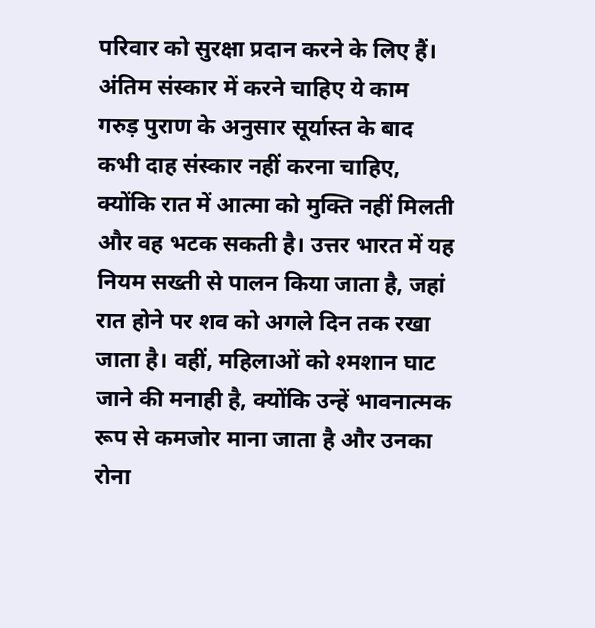परिवार को सुरक्षा प्रदान करने के लिए हैं।
अंतिम संस्कार में करने चाहिए ये काम
गरुड़ पुराण के अनुसार सूर्यास्त के बाद कभी दाह संस्कार नहीं करना चाहिए, क्योंकि रात में आत्मा को मुक्ति नहीं मिलती और वह भटक सकती है। उत्तर भारत में यह नियम सख्ती से पालन किया जाता है, जहां रात होने पर शव को अगले दिन तक रखा जाता है। वहीं, महिलाओं को श्मशान घाट जाने की मनाही है, क्योंकि उन्हें भावनात्मक रूप से कमजोर माना जाता है और उनका रोना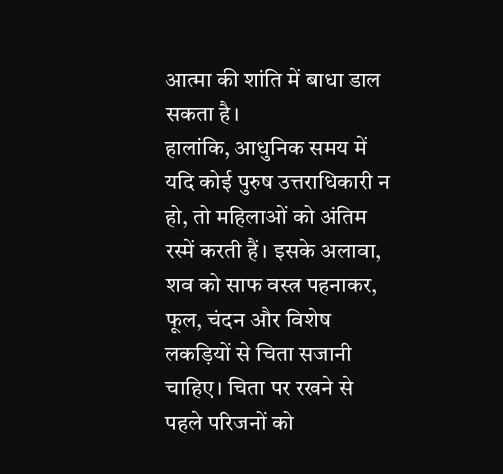आत्मा की शांति में बाधा डाल सकता है।
हालांकि, आधुनिक समय में यदि कोई पुरुष उत्तराधिकारी न हो, तो महिलाओं को अंतिम रस्में करती हैं। इसके अलावा, शव को साफ वस्त्र पहनाकर, फूल, चंदन और विशेष लकड़ियों से चिता सजानी चाहिए। चिता पर रखने से पहले परिजनों को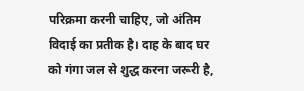परिक्रमा करनी चाहिए, जो अंतिम विदाई का प्रतीक है। दाह के बाद घर को गंगा जल से शुद्ध करना जरूरी है,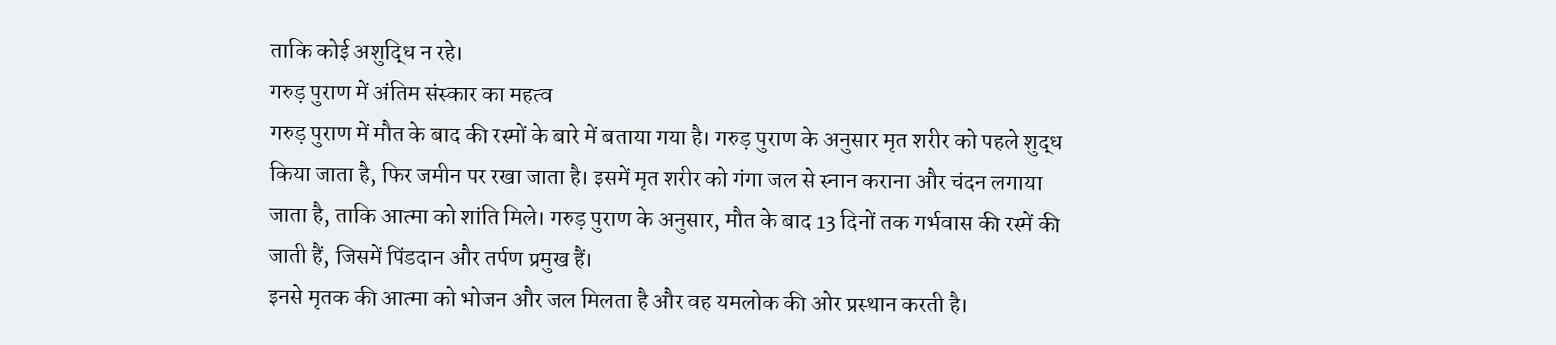ताकि कोई अशुद्धि न रहे।
गरुड़ पुराण में अंतिम संस्कार का महत्व
गरुड़ पुराण में मौत के बाद की रस्मों के बारे में बताया गया है। गरुड़ पुराण के अनुसार मृत शरीर को पहले शुद्ध किया जाता है, फिर जमीन पर रखा जाता है। इसमें मृत शरीर को गंगा जल से स्नान कराना और चंदन लगाया जाता है, ताकि आत्मा को शांति मिले। गरुड़ पुराण के अनुसार, मौत के बाद 13 दिनों तक गर्भवास की रस्में की जाती हैं, जिसमें पिंडदान और तर्पण प्रमुख हैं।
इनसे मृतक की आत्मा को भोजन और जल मिलता है और वह यमलोक की ओर प्रस्थान करती है।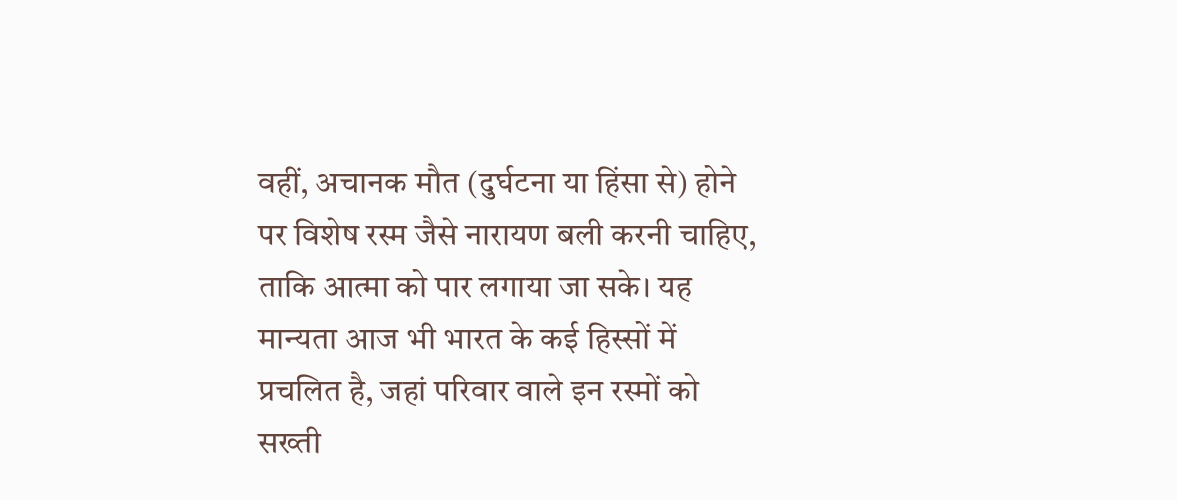वहीं, अचानक मौत (दुर्घटना या हिंसा से) होने पर विशेष रस्म जैसे नारायण बली करनी चाहिए, ताकि आत्मा को पार लगाया जा सके। यह मान्यता आज भी भारत के कई हिस्सों में प्रचलित है, जहां परिवार वाले इन रस्मों को सख्ती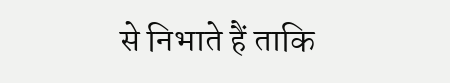से निभाते हैं ताकि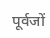पूर्वजों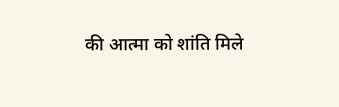की आत्मा को शांति मिले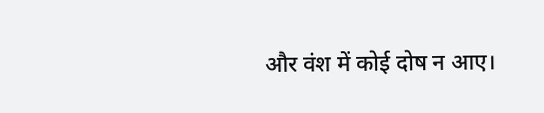और वंश में कोई दोष न आए।